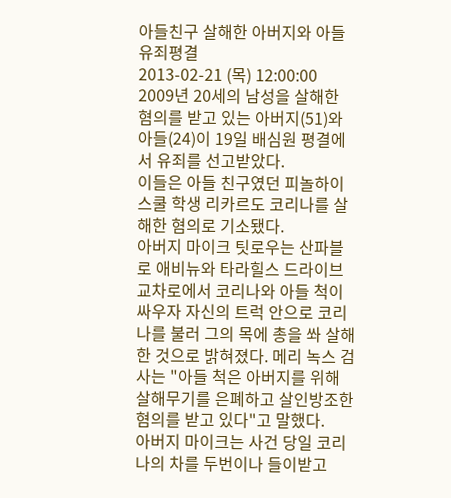아들친구 살해한 아버지와 아들 유죄평결
2013-02-21 (목) 12:00:00
2009년 20세의 남성을 살해한 혐의를 받고 있는 아버지(51)와 아들(24)이 19일 배심원 평결에서 유죄를 선고받았다.
이들은 아들 친구였던 피놀하이스쿨 학생 리카르도 코리나를 살해한 혐의로 기소됐다.
아버지 마이크 팃로우는 산파블로 애비뉴와 타라힐스 드라이브 교차로에서 코리나와 아들 척이 싸우자 자신의 트럭 안으로 코리나를 불러 그의 목에 총을 쏴 살해한 것으로 밝혀졌다. 메리 녹스 검사는 "아들 척은 아버지를 위해 살해무기를 은폐하고 살인방조한 혐의를 받고 있다"고 말했다.
아버지 마이크는 사건 당일 코리나의 차를 두번이나 들이받고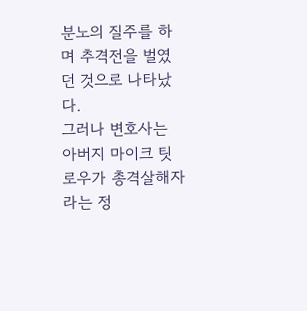분노의 질주를 하며 추격전을 벌였던 것으로 나타났다.
그러나 변호사는 아버지 마이크 팃로우가 총격살해자라는 정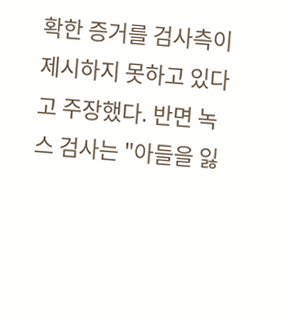확한 증거를 검사측이 제시하지 못하고 있다고 주장했다. 반면 녹스 검사는 "아들을 잃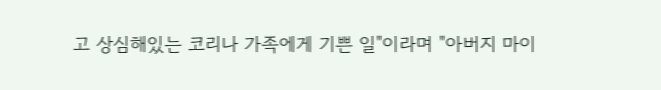고 상심해있는 코리나 가족에게 기쁜 일"이라며 "아버지 마이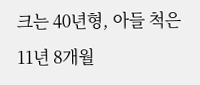크는 40년형, 아들 척은 11년 8개월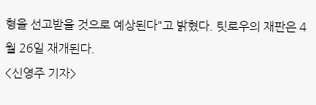형을 선고받을 것으로 예상된다"고 밝혔다. 팃로우의 재판은 4월 26일 재개된다.
<신영주 기자>